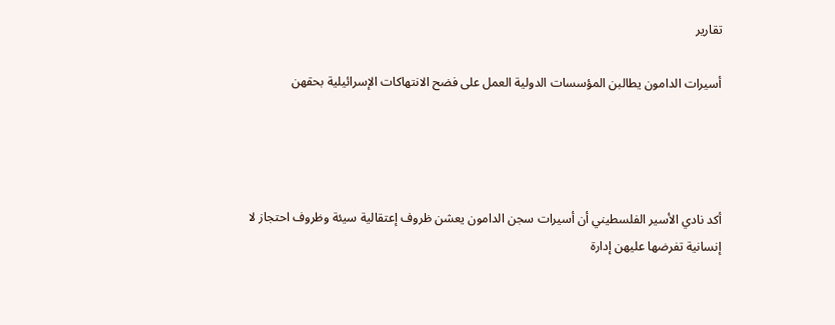تقارير

أسيرات الدامون يطالبن المؤسسات الدولية العمل على فضح الانتهاكات الإسرائيلية بحقهن




أكد نادي الأسير الفلسطيني أن أسيرات سجن الدامون يعشن ظروف إعتقالية سيئة وظروف احتجاز لا إنسانية تفرضها عليهن إدارة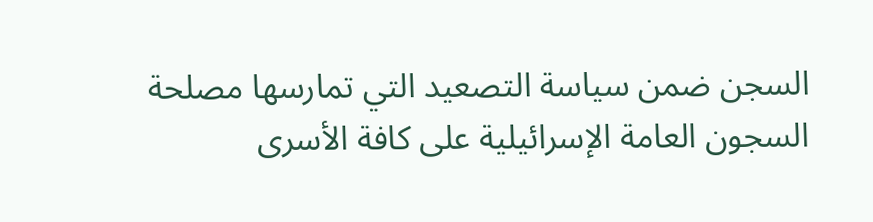السجن ضمن سياسة التصعيد التي تمارسها مصلحة السجون العامة الإسرائيلية على كافة الأسرى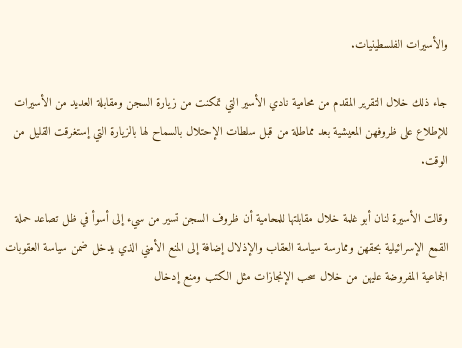والأسيرات الفلسطينيات.

جاء ذلك خلال التقرير المقدم من محامية نادي الأسير التي تمكنت من زيارة السجن ومقابلة العديد من الأسيرات للإطلاع على ظروفهن المعيشية بعد مماطلة من قبل سلطات الإحتلال بالسماح لها بالزيارة التي إستغرقت القليل من الوقت.

وقالت الأسيرة لنان أبو غلمة خلال مقابلتها للمحامية أن ظروف السجن تسير من سيء إلى أسوأ في ظل تصاعد حملة القمع الإسرائيلية بحقهن وممارسة سياسة العقاب والإذلال إضافة إلى المنع الأمني الذي يدخل ضمن سياسة العقوبات الجماعية المفروضة عليهن من خلال سحب الإنجازات مثل الكتب ومنع إدخال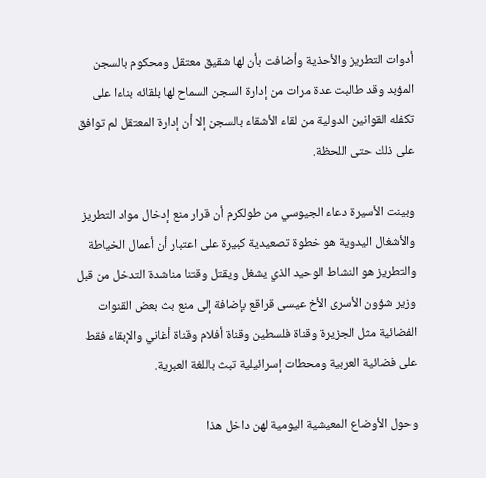أدوات التطريز والأحذية وأضافت بأن لها شقيق معتقل ومحكوم بالسجن المؤبد وقد طالبت عدة مرات من إدارة السجن السماح لها بلقائه بناءا على تكفله القوانين الدولية من لقاء الأشقاء بالسجن إلا أن إدارة المعتقل لم توافق على ذلك حتى اللحظة.

وبينت الأسيرة دعاء الجيوسي من طولكرم أن قرار منع إدخال مواد التطريز والأشغال اليدوية هو خطوة تصعيدية كبيرة على اعتبار أن أعمال الخياطة والتطريز هو النشاط الوحيد الذي يشغل ويقتل وقتنا مناشدة التدخل من قبل وزير شؤون الأسرى الأخ عيسى قراقع بإضافة إلى منع بث بعض القنوات الفضائية مثل الجزيرة وقناة فلسطين وقناة أفلام وقناة أغاني والإبقاء فقط على فضائية العربية ومحطات إسرائيلية تبث باللغة العبرية.

وحول الأوضاع المعيشية اليومية لهن داخل هذا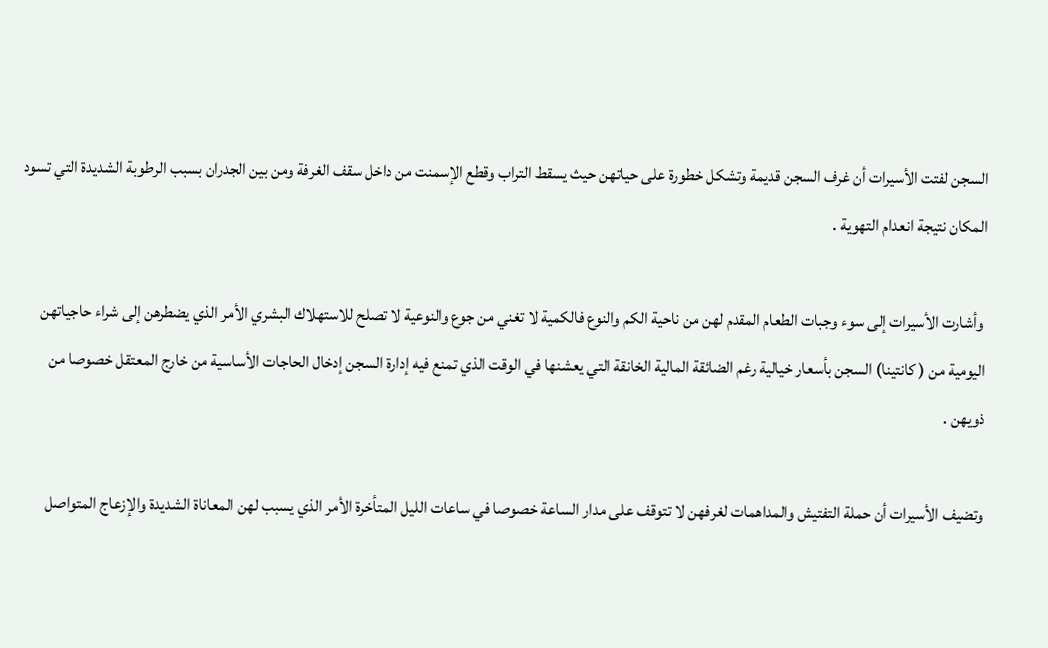السجن لفتت الأسيرات أن غرف السجن قديمة وتشكل خطورة على حياتهن حيث يسقط التراب وقطع الإسمنت من داخل سقف الغرفة ومن بين الجدران بسبب الرطوبة الشديدة التي تسود المكان نتيجة انعدام التهوية .

 وأشارت الأسيرات إلى سوء وجبات الطعام المقدم لهن من ناحية الكم والنوع فالكمية لا تغني من جوع والنوعية لا تصلح للاستهلاك البشري الأمر الذي يضطرهن إلى شراء حاجياتهن اليومية من ( كانتينا) السجن بأسعار خيالية رغم الضائقة المالية الخانقة التي يعشنها في الوقت الذي تمنع فيه إدارة السجن إدخال الحاجات الأساسية من خارج المعتقل خصوصا من ذويهن .

وتضيف الأسيرات أن حملة التفتيش والمداهمات لغرفهن لا تتوقف على مدار الساعة خصوصا في ساعات الليل المتأخرة الأمر الذي يسبب لهن المعاناة الشديدة والإزعاج المتواصل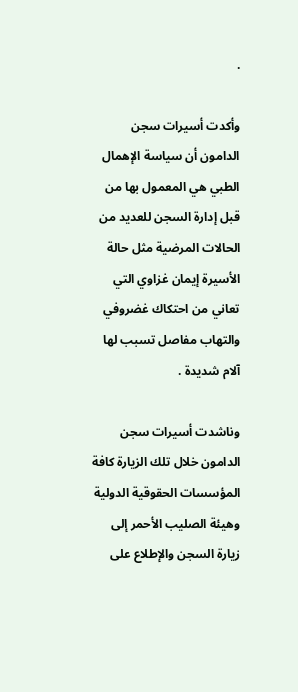.

وأكدت أسيرات سجن الدامون أن سياسة الإهمال الطبي هي المعمول بها من قبل إدارة السجن للعديد من الحالات المرضية مثل حالة الأسيرة إيمان غزاوي التي تعاني من احتكاك غضروفي والتهاب مفاصل تسبب لها آلام شديدة .

وناشدت أسيرات سجن الدامون خلال تلك الزيارة كافة المؤسسات الحقوقية الدولية وهيئة الصليب الأحمر إلى زيارة السجن والإطلاع على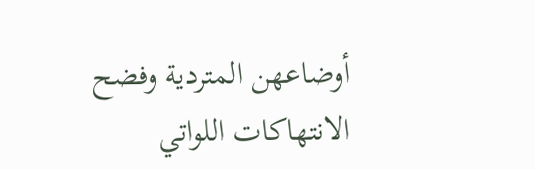أوضاعهن المتردية وفضح الانتهاكات اللواتي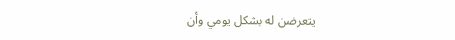يتعرضن له بشكل يومي وأن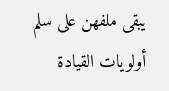يبقى ملفهن على سلم أولويات القيادة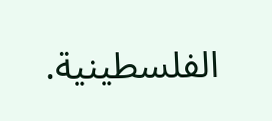الفلسطينية.